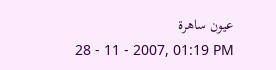عيون ساهرة
28 - 11 - 2007, 01:19 PM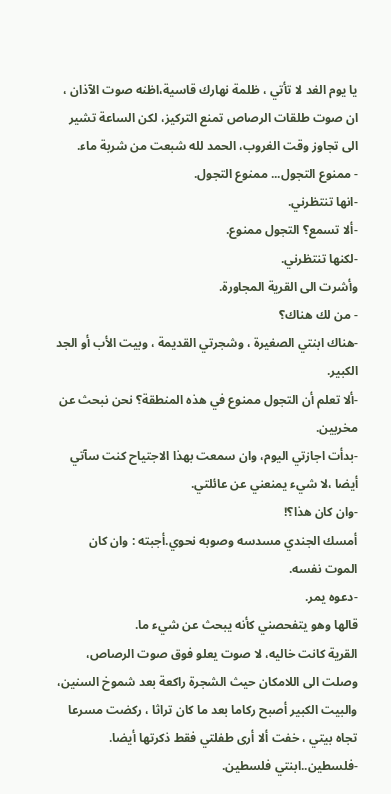يا يوم الغد لا تأتي ، ظلمة نهارك قاسية،اظنه صوت الآذان ، ان صوت طلقات الرصاص تمنع التركيز، لكن الساعة تشير الى تجاوز وقت الغروب، الحمد لله شبعت من شربة ماء.
- ممنوع التجول... ممنوع التجول.
-انها تنتظرني.
-ألا تسمع؟ التجول ممنوع.
-لكنها تنتظرني.
وأشرت الى القرية المجاورة.
- من لك هناك؟
-هناك ابنتي الصغيرة ، وشجرتي القديمة ، وبيت الأب أو الجد الكبير.
-ألا تعلم أن التجول ممنوع في هذه المنطقة؟ نحن نبحث عن مخربين.
-بدأت اجازتي اليوم، وان سمعت بهذا الاجتياح كنت سآتي أيضا ،لا شيء يمنعني عن عائلتي.
-وان كان هذا؟!
أمسك الجندي مسدسه وصوبه نحوي.أجبته : وان كان الموت نفسه.
-دعوه يمر.
قالها وهو يتفحصني كأنه يبحث عن شيء ما.
القرية كانت خاليه، لا صوت يعلو فوق صوت الرصاص، وصلت الى اللامكان حيث الشجرة راكعة بعد شموخ السنين، والبيت الكبير أصبح ركاما بعد ما كان تراثا ، ركضت مسرعا تجاه بيتي ، خفت ألا أرى طفلتي فقط ذكرتها أيضا.
-فلسطين..ابنتي فلسطين.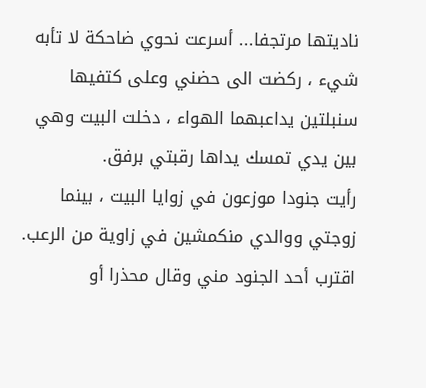ناديتها مرتجفا... أسرعت نحوي ضاحكة لا تأبه شيء ، ركضت الى حضني وعلى كتفيها سنبلتين يداعبهما الهواء ، دخلت البيت وهي بين يدي تمسك يداها رقبتي برفق.
رأيت جنودا موزعون في زوايا البيت ، بينما زوجتي ووالدي منكمشين في زاوية من الرعب.
اقترب أحد الجنود مني وقال محذرا أو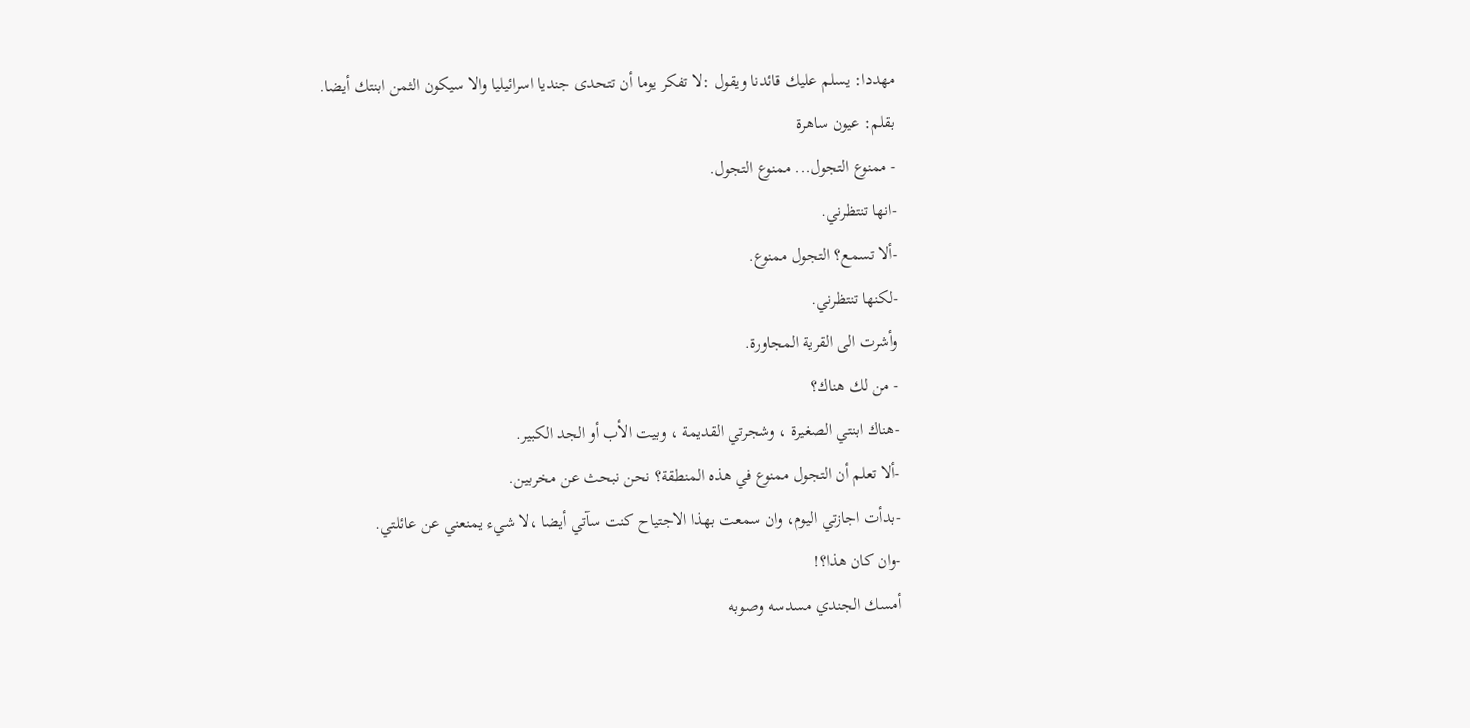مهددا: يسلم عليك قائدنا ويقول :لا تفكر يوما أن تتحدى جنديا اسرائيليا والا سيكون الثمن ابنتك أيضا.
بقلم: عيون ساهرة
- ممنوع التجول... ممنوع التجول.
-انها تنتظرني.
-ألا تسمع؟ التجول ممنوع.
-لكنها تنتظرني.
وأشرت الى القرية المجاورة.
- من لك هناك؟
-هناك ابنتي الصغيرة ، وشجرتي القديمة ، وبيت الأب أو الجد الكبير.
-ألا تعلم أن التجول ممنوع في هذه المنطقة؟ نحن نبحث عن مخربين.
-بدأت اجازتي اليوم، وان سمعت بهذا الاجتياح كنت سآتي أيضا ،لا شيء يمنعني عن عائلتي.
-وان كان هذا؟!
أمسك الجندي مسدسه وصوبه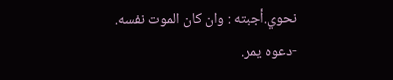نحوي.أجبته : وان كان الموت نفسه.
-دعوه يمر.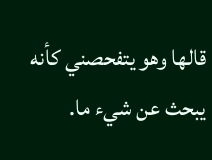قالها وهو يتفحصني كأنه يبحث عن شيء ما.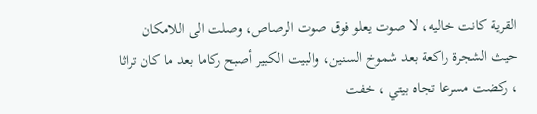القرية كانت خاليه، لا صوت يعلو فوق صوت الرصاص، وصلت الى اللامكان حيث الشجرة راكعة بعد شموخ السنين، والبيت الكبير أصبح ركاما بعد ما كان تراثا ، ركضت مسرعا تجاه بيتي ، خفت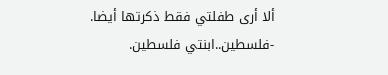ألا أرى طفلتي فقط ذكرتها أيضا.
-فلسطين..ابنتي فلسطين.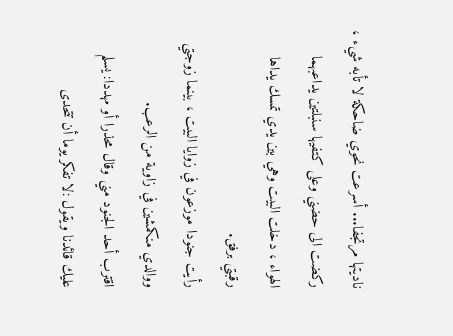ناديتها مرتجفا... أسرعت نحوي ضاحكة لا تأبه شيء ، ركضت الى حضني وعلى كتفيها سنبلتين يداعبهما الهواء ، دخلت البيت وهي بين يدي تمسك يداها رقبتي برفق.
رأيت جنودا موزعون في زوايا البيت ، بينما زوجتي ووالدي منكمشين في زاوية من الرعب.
اقترب أحد الجنود مني وقال محذرا أو مهددا: يسلم عليك قائدنا ويقول :لا تفكر يوما أن تتحدى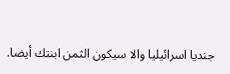جنديا اسرائيليا والا سيكون الثمن ابنتك أيضا.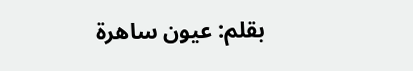بقلم: عيون ساهرة